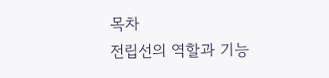목차
전립선의 역할과 기능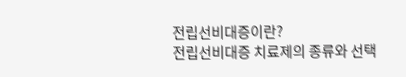전립선비대증이란?
전립선비대증 치료제의 종류와 선택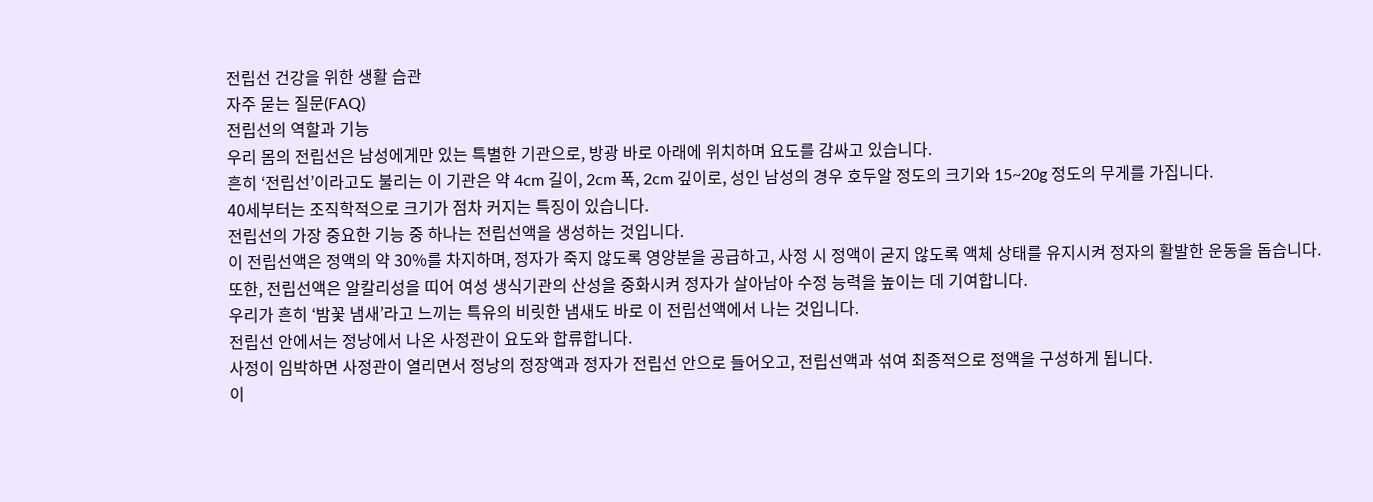전립선 건강을 위한 생활 습관
자주 묻는 질문(FAQ)
전립선의 역할과 기능
우리 몸의 전립선은 남성에게만 있는 특별한 기관으로, 방광 바로 아래에 위치하며 요도를 감싸고 있습니다.
흔히 ‘전립선’이라고도 불리는 이 기관은 약 4cm 길이, 2cm 폭, 2cm 깊이로, 성인 남성의 경우 호두알 정도의 크기와 15~20g 정도의 무게를 가집니다.
40세부터는 조직학적으로 크기가 점차 커지는 특징이 있습니다.
전립선의 가장 중요한 기능 중 하나는 전립선액을 생성하는 것입니다.
이 전립선액은 정액의 약 30%를 차지하며, 정자가 죽지 않도록 영양분을 공급하고, 사정 시 정액이 굳지 않도록 액체 상태를 유지시켜 정자의 활발한 운동을 돕습니다.
또한, 전립선액은 알칼리성을 띠어 여성 생식기관의 산성을 중화시켜 정자가 살아남아 수정 능력을 높이는 데 기여합니다.
우리가 흔히 ‘밤꽃 냄새’라고 느끼는 특유의 비릿한 냄새도 바로 이 전립선액에서 나는 것입니다.
전립선 안에서는 정낭에서 나온 사정관이 요도와 합류합니다.
사정이 임박하면 사정관이 열리면서 정낭의 정장액과 정자가 전립선 안으로 들어오고, 전립선액과 섞여 최종적으로 정액을 구성하게 됩니다.
이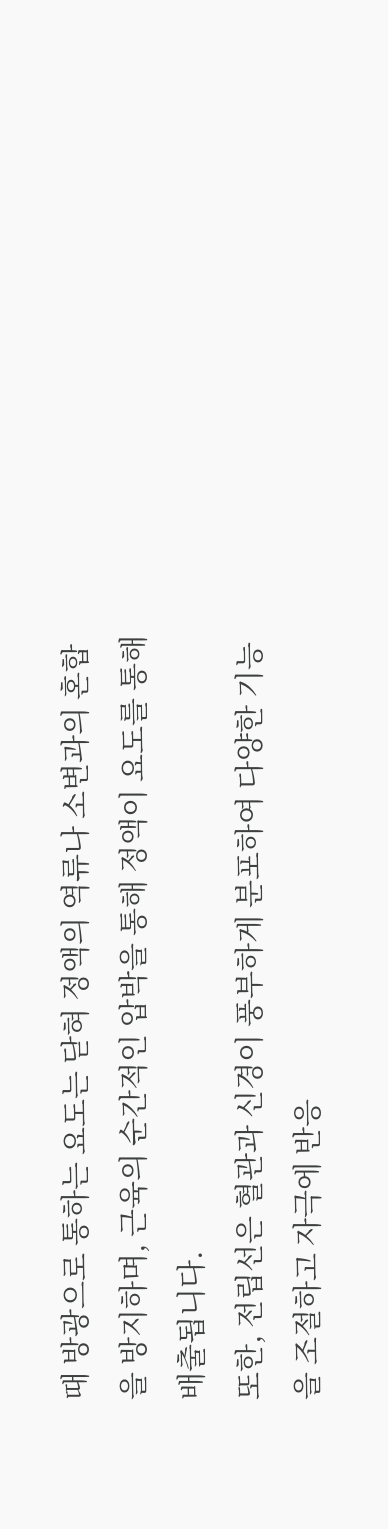때 방광으로 통하는 요도는 닫혀 정액의 역류나 소변과의 혼합을 방지하며, 근육의 순간적인 압박을 통해 정액이 요도를 통해 배출됩니다.
또한, 전립선은 혈관과 신경이 풍부하게 분포하여 다양한 기능을 조절하고 자극에 반응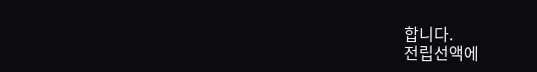합니다.
전립선액에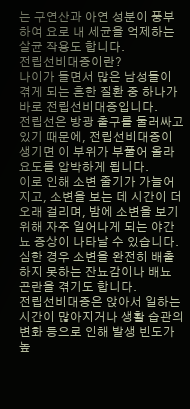는 구연산과 아연 성분이 풍부하여 요로 내 세균을 억제하는 살균 작용도 합니다.
전립선비대증이란?
나이가 들면서 많은 남성들이 겪게 되는 흔한 질환 중 하나가 바로 전립선비대증입니다.
전립선은 방광 출구를 둘러싸고 있기 때문에, 전립선비대증이 생기면 이 부위가 부풀어 올라 요도를 압박하게 됩니다.
이로 인해 소변 줄기가 가늘어지고, 소변을 보는 데 시간이 더 오래 걸리며, 밤에 소변을 보기 위해 자주 일어나게 되는 야간뇨 증상이 나타날 수 있습니다.
심한 경우 소변을 완전히 배출하지 못하는 잔뇨감이나 배뇨 곤란을 겪기도 합니다.
전립선비대증은 앉아서 일하는 시간이 많아지거나 생활 습관의 변화 등으로 인해 발생 빈도가 높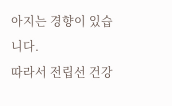아지는 경향이 있습니다.
따라서 전립선 건강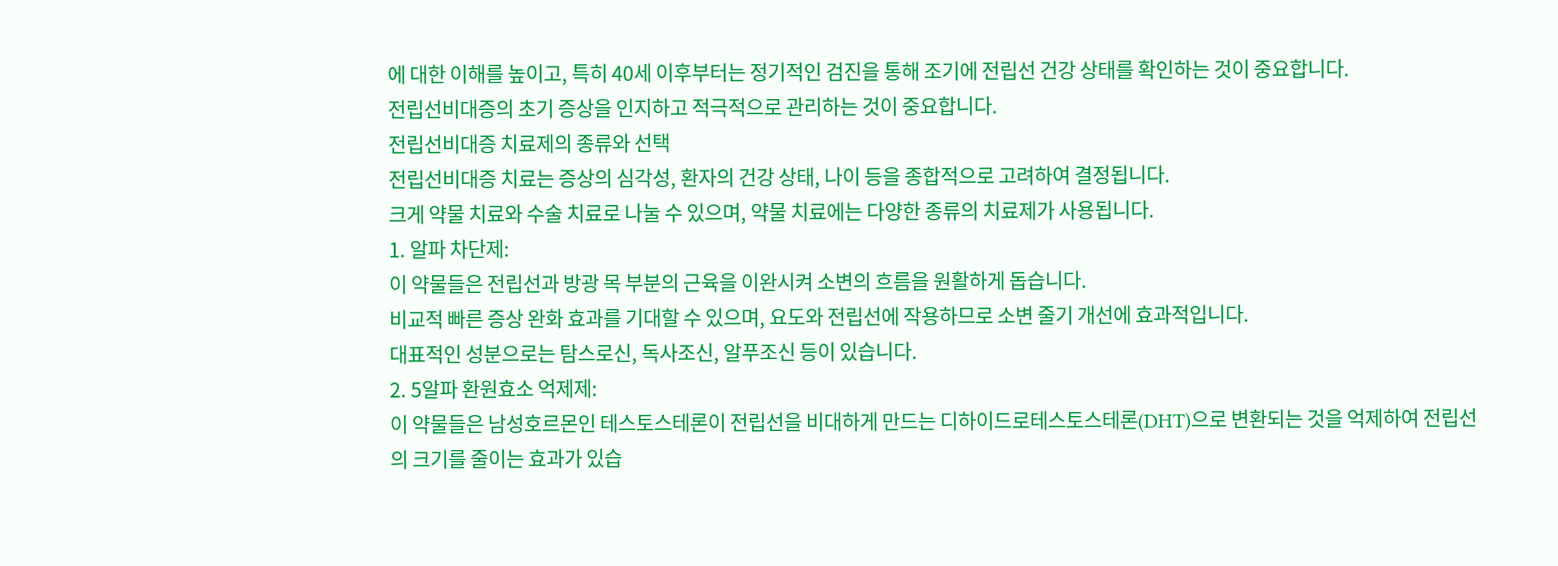에 대한 이해를 높이고, 특히 40세 이후부터는 정기적인 검진을 통해 조기에 전립선 건강 상태를 확인하는 것이 중요합니다.
전립선비대증의 초기 증상을 인지하고 적극적으로 관리하는 것이 중요합니다.
전립선비대증 치료제의 종류와 선택
전립선비대증 치료는 증상의 심각성, 환자의 건강 상태, 나이 등을 종합적으로 고려하여 결정됩니다.
크게 약물 치료와 수술 치료로 나눌 수 있으며, 약물 치료에는 다양한 종류의 치료제가 사용됩니다.
1. 알파 차단제:
이 약물들은 전립선과 방광 목 부분의 근육을 이완시켜 소변의 흐름을 원활하게 돕습니다.
비교적 빠른 증상 완화 효과를 기대할 수 있으며, 요도와 전립선에 작용하므로 소변 줄기 개선에 효과적입니다.
대표적인 성분으로는 탐스로신, 독사조신, 알푸조신 등이 있습니다.
2. 5알파 환원효소 억제제:
이 약물들은 남성호르몬인 테스토스테론이 전립선을 비대하게 만드는 디하이드로테스토스테론(DHT)으로 변환되는 것을 억제하여 전립선의 크기를 줄이는 효과가 있습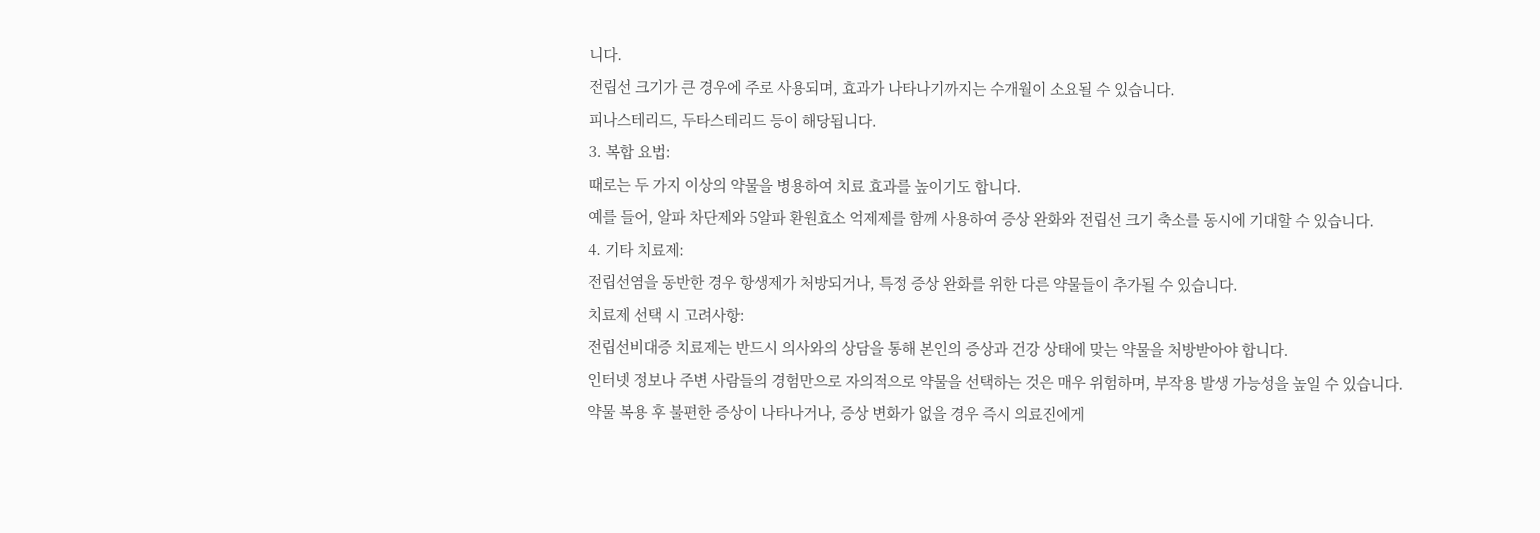니다.
전립선 크기가 큰 경우에 주로 사용되며, 효과가 나타나기까지는 수개월이 소요될 수 있습니다.
피나스테리드, 두타스테리드 등이 해당됩니다.
3. 복합 요법:
때로는 두 가지 이상의 약물을 병용하여 치료 효과를 높이기도 합니다.
예를 들어, 알파 차단제와 5알파 환원효소 억제제를 함께 사용하여 증상 완화와 전립선 크기 축소를 동시에 기대할 수 있습니다.
4. 기타 치료제:
전립선염을 동반한 경우 항생제가 처방되거나, 특정 증상 완화를 위한 다른 약물들이 추가될 수 있습니다.
치료제 선택 시 고려사항:
전립선비대증 치료제는 반드시 의사와의 상담을 통해 본인의 증상과 건강 상태에 맞는 약물을 처방받아야 합니다.
인터넷 정보나 주변 사람들의 경험만으로 자의적으로 약물을 선택하는 것은 매우 위험하며, 부작용 발생 가능성을 높일 수 있습니다.
약물 복용 후 불편한 증상이 나타나거나, 증상 변화가 없을 경우 즉시 의료진에게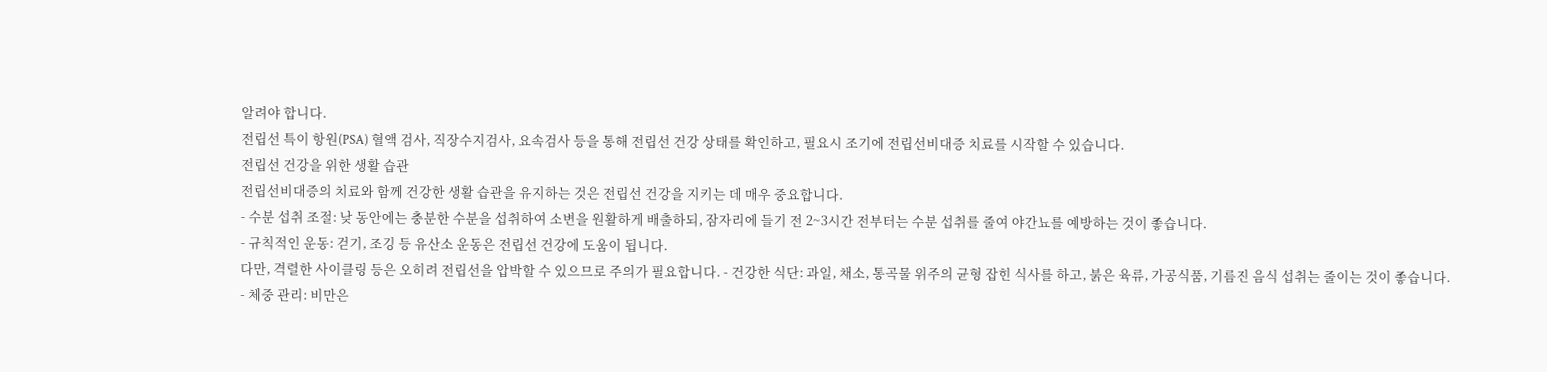알려야 합니다.
전립선 특이 항원(PSA) 혈액 검사, 직장수지검사, 요속검사 등을 통해 전립선 건강 상태를 확인하고, 필요시 조기에 전립선비대증 치료를 시작할 수 있습니다.
전립선 건강을 위한 생활 습관
전립선비대증의 치료와 함께 건강한 생활 습관을 유지하는 것은 전립선 건강을 지키는 데 매우 중요합니다.
- 수분 섭취 조절: 낮 동안에는 충분한 수분을 섭취하여 소변을 원활하게 배출하되, 잠자리에 들기 전 2~3시간 전부터는 수분 섭취를 줄여 야간뇨를 예방하는 것이 좋습니다.
- 규칙적인 운동: 걷기, 조깅 등 유산소 운동은 전립선 건강에 도움이 됩니다.
다만, 격렬한 사이클링 등은 오히려 전립선을 압박할 수 있으므로 주의가 필요합니다. - 건강한 식단: 과일, 채소, 통곡물 위주의 균형 잡힌 식사를 하고, 붉은 육류, 가공식품, 기름진 음식 섭취는 줄이는 것이 좋습니다.
- 체중 관리: 비만은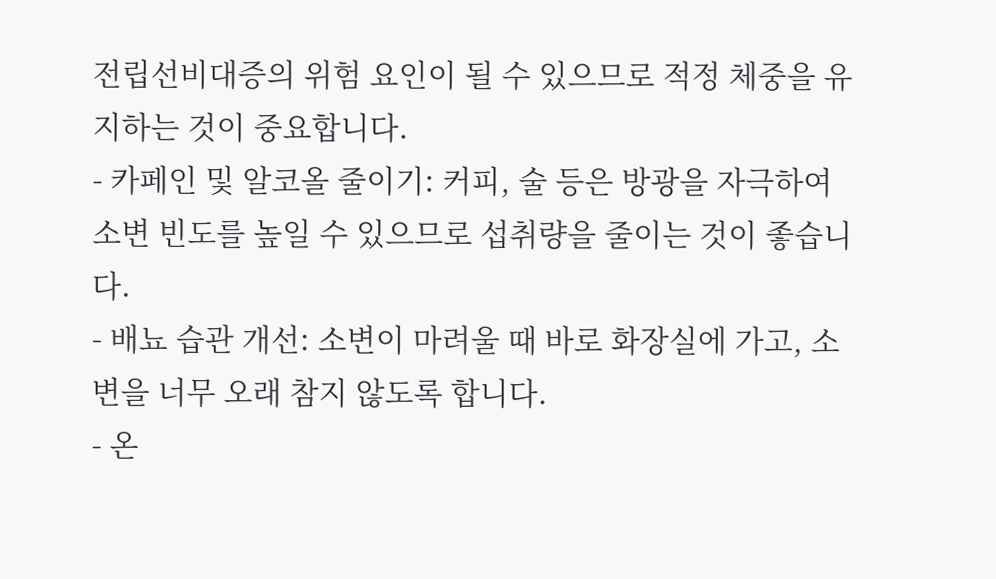전립선비대증의 위험 요인이 될 수 있으므로 적정 체중을 유지하는 것이 중요합니다.
- 카페인 및 알코올 줄이기: 커피, 술 등은 방광을 자극하여 소변 빈도를 높일 수 있으므로 섭취량을 줄이는 것이 좋습니다.
- 배뇨 습관 개선: 소변이 마려울 때 바로 화장실에 가고, 소변을 너무 오래 참지 않도록 합니다.
- 온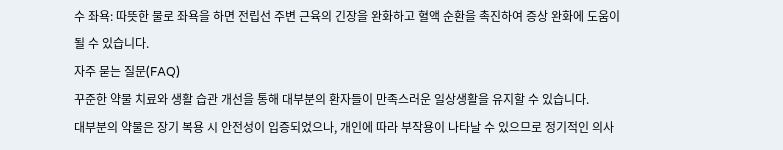수 좌욕: 따뜻한 물로 좌욕을 하면 전립선 주변 근육의 긴장을 완화하고 혈액 순환을 촉진하여 증상 완화에 도움이 될 수 있습니다.
자주 묻는 질문(FAQ)
꾸준한 약물 치료와 생활 습관 개선을 통해 대부분의 환자들이 만족스러운 일상생활을 유지할 수 있습니다.
대부분의 약물은 장기 복용 시 안전성이 입증되었으나, 개인에 따라 부작용이 나타날 수 있으므로 정기적인 의사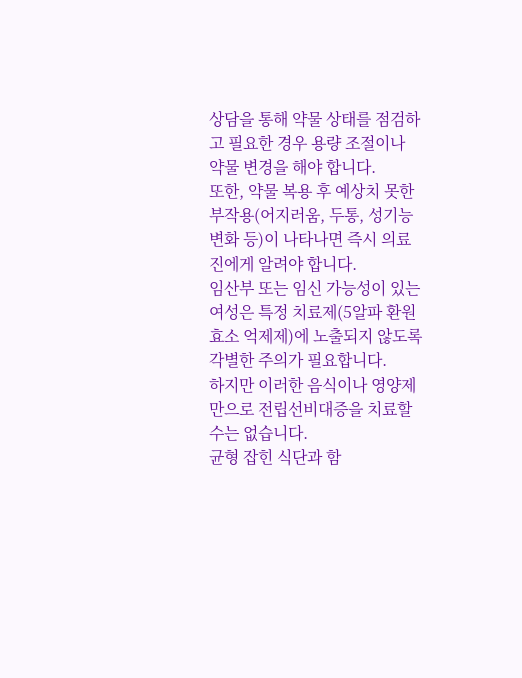상담을 통해 약물 상태를 점검하고 필요한 경우 용량 조절이나 약물 변경을 해야 합니다.
또한, 약물 복용 후 예상치 못한 부작용(어지러움, 두통, 성기능 변화 등)이 나타나면 즉시 의료진에게 알려야 합니다.
임산부 또는 임신 가능성이 있는 여성은 특정 치료제(5알파 환원효소 억제제)에 노출되지 않도록 각별한 주의가 필요합니다.
하지만 이러한 음식이나 영양제만으로 전립선비대증을 치료할 수는 없습니다.
균형 잡힌 식단과 함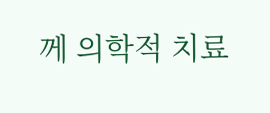께 의학적 치료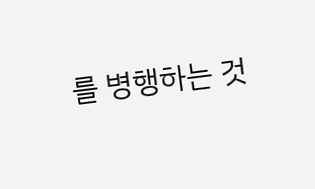를 병행하는 것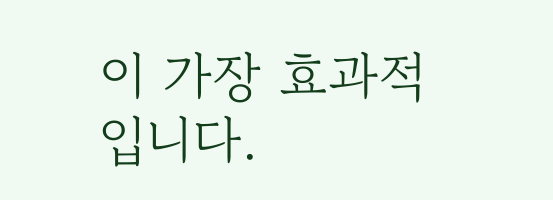이 가장 효과적입니다.